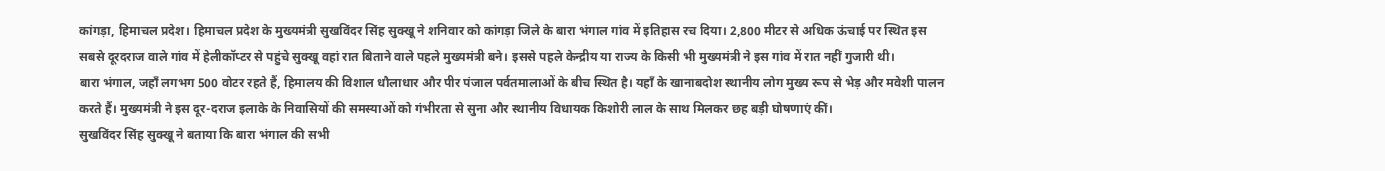कांगड़ा, हिमाचल प्रदेश। हिमाचल प्रदेश के मुख्यमंत्री सुखविंदर सिंह सुक्खू ने शनिवार को कांगड़ा जिले के बारा भंगाल गांव में इतिहास रच दिया। 2,800 मीटर से अधिक ऊंचाई पर स्थित इस सबसे दूरदराज वाले गांव में हेलीकॉप्टर से पहुंचे सुक्खू वहां रात बिताने वाले पहले मुख्यमंत्री बने। इससे पहले केन्द्रीय या राज्य के किसी भी मुख्यमंत्री ने इस गांव में रात नहीं गुजारी थी।
बारा भंगाल, जहाँ लगभग 500 वोटर रहते हैं, हिमालय की विशाल धौलाधार और पीर पंजाल पर्वतमालाओं के बीच स्थित है। यहाँ के खानाबदोश स्थानीय लोग मुख्य रूप से भेड़ और मवेशी पालन करते हैं। मुख्यमंत्री ने इस दूर-दराज इलाके के निवासियों की समस्याओं को गंभीरता से सुना और स्थानीय विधायक किशोरी लाल के साथ मिलकर छह बड़ी घोषणाएं कीं।
सुखविंदर सिंह सुक्खू ने बताया कि बारा भंगाल की सभी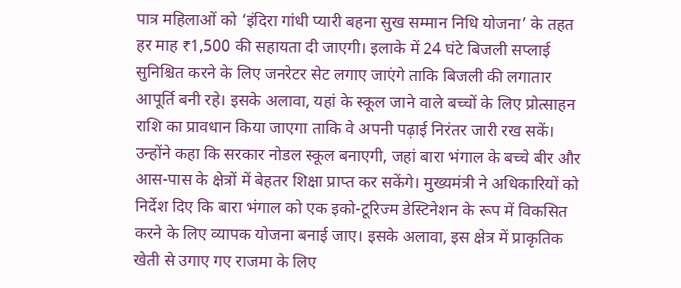पात्र महिलाओं को ‘इंदिरा गांधी प्यारी बहना सुख सम्मान निधि योजना’ के तहत हर माह ₹1,500 की सहायता दी जाएगी। इलाके में 24 घंटे बिजली सप्लाई सुनिश्चित करने के लिए जनरेटर सेट लगाए जाएंगे ताकि बिजली की लगातार आपूर्ति बनी रहे। इसके अलावा, यहां के स्कूल जाने वाले बच्चों के लिए प्रोत्साहन राशि का प्रावधान किया जाएगा ताकि वे अपनी पढ़ाई निरंतर जारी रख सकें।
उन्होंने कहा कि सरकार नोडल स्कूल बनाएगी, जहां बारा भंगाल के बच्चे बीर और आस-पास के क्षेत्रों में बेहतर शिक्षा प्राप्त कर सकेंगे। मुख्यमंत्री ने अधिकारियों को निर्देश दिए कि बारा भंगाल को एक इको-टूरिज्म डेस्टिनेशन के रूप में विकसित करने के लिए व्यापक योजना बनाई जाए। इसके अलावा, इस क्षेत्र में प्राकृतिक खेती से उगाए गए राजमा के लिए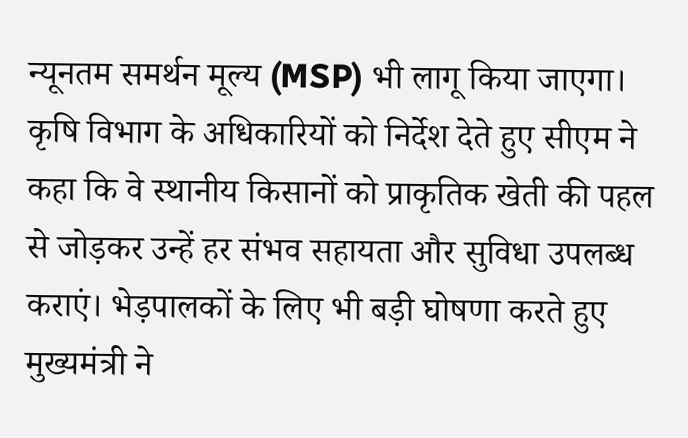न्यूनतम समर्थन मूल्य (MSP) भी लागू किया जाएगा।
कृषि विभाग के अधिकारियों को निर्देश देते हुए सीएम ने कहा कि वे स्थानीय किसानों को प्राकृतिक खेती की पहल से जोड़कर उन्हें हर संभव सहायता और सुविधा उपलब्ध कराएं। भेड़पालकों के लिए भी बड़ी घोषणा करते हुए मुख्यमंत्री ने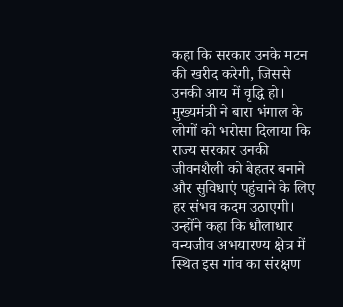कहा कि सरकार उनके मटन की खरीद करेगी, जिससे उनकी आय में वृद्धि हो।
मुख्यमंत्री ने बारा भंगाल के लोगों को भरोसा दिलाया कि राज्य सरकार उनकी जीवनशैली को बेहतर बनाने और सुविधाएं पहुंचाने के लिए हर संभव कदम उठाएगी। उन्होंने कहा कि धौलाधार वन्यजीव अभयारण्य क्षेत्र में स्थित इस गांव का संरक्षण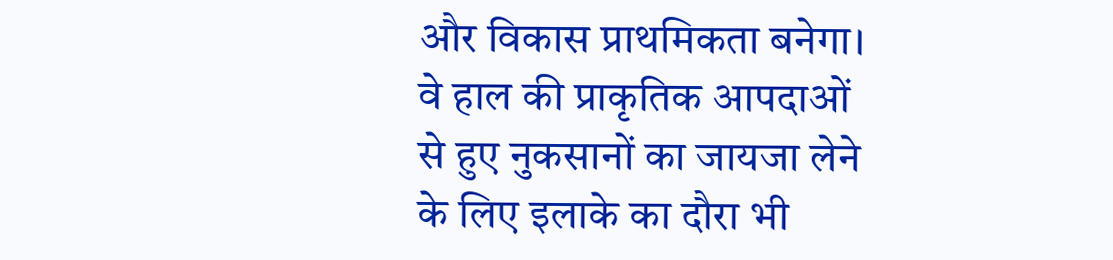और विकास प्राथमिकता बनेगा। वे हाल की प्राकृतिक आपदाओं से हुए नुकसानों का जायजा लेने के लिए इलाके का दौरा भी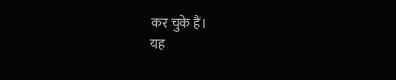कर चुके हैं।
यह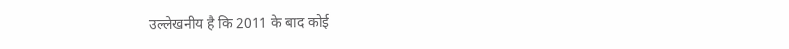उल्लेखनीय है कि 2011 के बाद कोई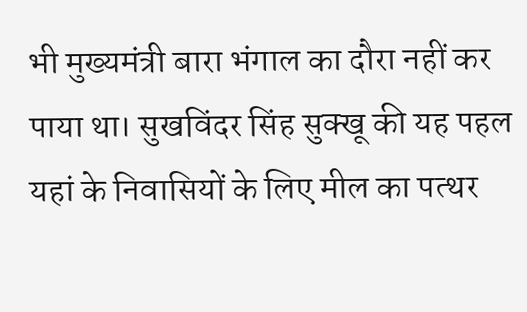भी मुख्यमंत्री बारा भंगाल का दौरा नहीं कर पाया था। सुखविंदर सिंह सुक्खू की यह पहल यहां के निवासियों के लिए मील का पत्थर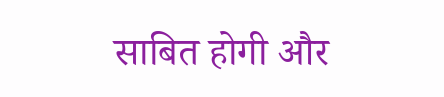साबित होगी और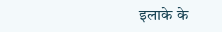इलाके के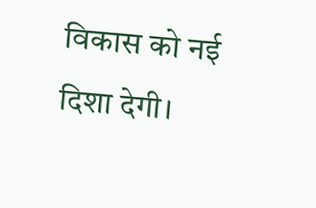विकास को नई दिशा देगी।